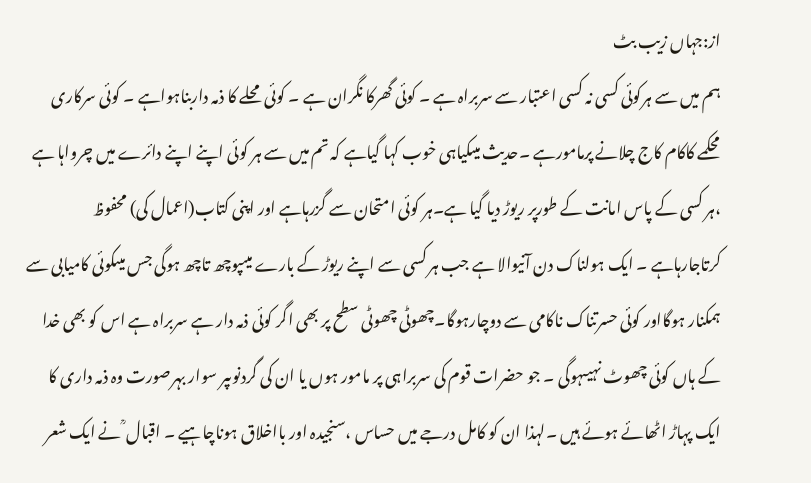از:جہاں زیب بٹ
ہم میں سے ہرکوئی کسی نہ کسی اعتبار سے سربراہ ہے ۔ کوئی گھرکا نگران ہے ۔ کوئی محلے کا ذمہ داربناہواہے ۔ کوئی سرکاری محکمے کاکام کاج چلانے پرمامورہے ۔حدیث میںکیاہی خوب کہا گیاہے کہ تم میں سے ہر کوئی اپنے اپنے دائرے میں چرواہا ہے ،ہر کسی کے پاس امانت کے طورپر ریوڑ دیا گیا ہے۔ہر کوئی امتحان سے گزرہاہے اور اپنی کتاب(اعمال کی) محفوظ کرتاجارہاہے ۔ ایک ہولناک دن آنیوالا ہے جب ہر کسی سے اپنے ریوڑ کے بارے میںپوچھ تاچھ ہوگی جس میںکوئی کامیابی سے ہمکنار ہوگااور کوئی حسرتناک ناکامی سے دوچارہوگا۔چھوٹی چھوٹی سطح پر بھی اگر کوئی ذمہ دار ہے سربراہ ہے اس کو بھی خدا کے ہاں کوئی چھوٹ نہیںہوگی ۔ جو حضرات قوم کی سربراہی پر مامور ہوں یا ان کی گردنوںپر سوار بہرصورت وہ ذمہ داری کا ایک پہاڑ اٹھائے ہوئے ہیں ۔لہذا ان کو کامل درجے میں حساس ،سنجیدہ اور بااخلاق ہوناچاہیے ۔ اقبال ؒ نے ایک شعر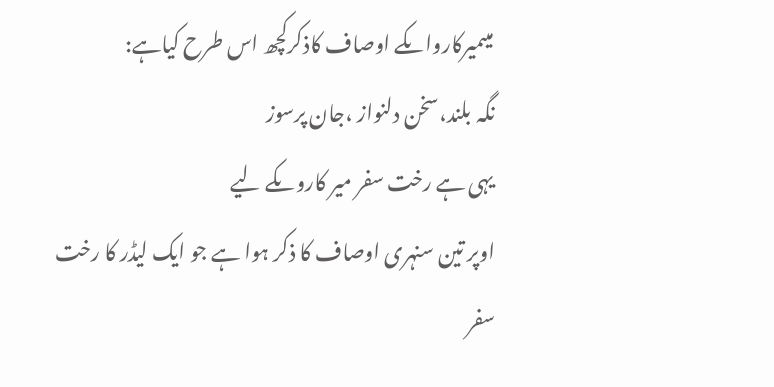میںمیرکارواںکے اوصاف کاذکرکچھ اس طرح کیاہے:
نگہ بلند،سخن دلنواز ،جان پرسوز
یہی ہے رخت سفر میر کاروںکے لیے
اوپر تین سنہری اوصاف کا ذکر ہوا ہے جو ایک لیڈر کا رخت سفر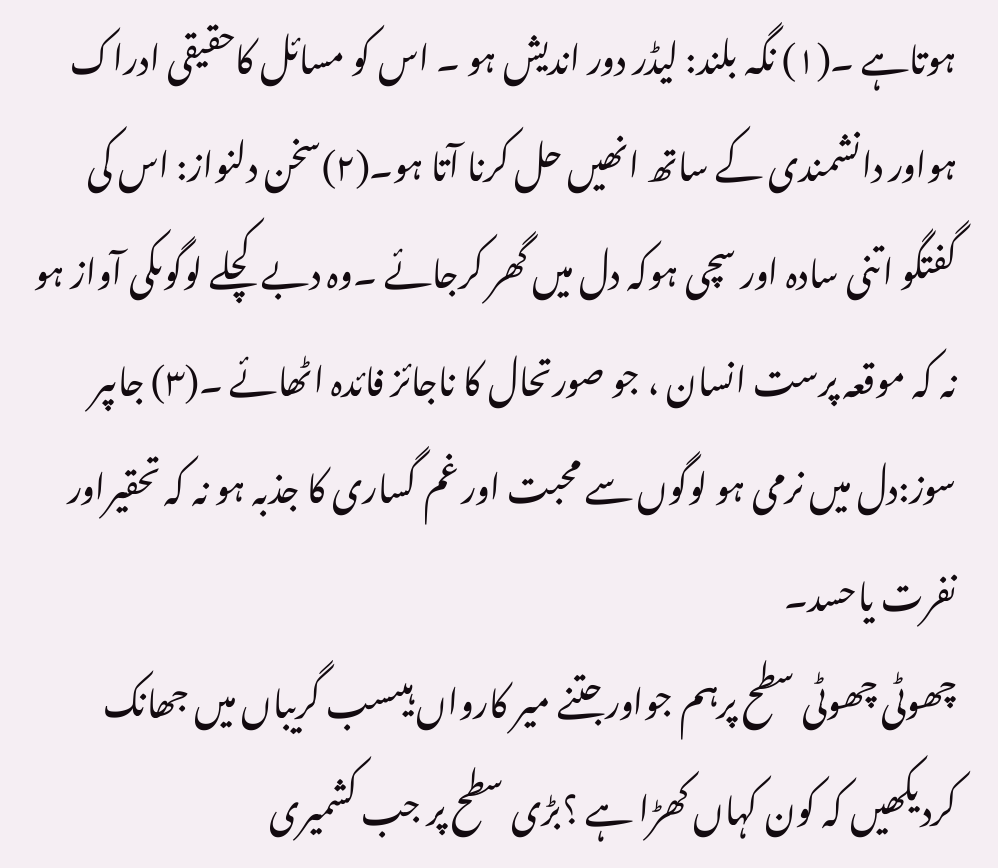ہوتاہے ۔(۱) نگہ بلند: لیڈر دور اندیش ہو ۔ اس کو مسائل کاحقیقی ادراک ہواور دانشمندی کے ساتھ انھیں حل کرنا آتا ہو۔(۲)سخن دلنواز: اس کی گفتگو اتنی سادہ اور سچی ہوکہ دل میں گھر کرجائے ۔وہ دبے کچلے لوگوںکی آواز ہو نہ کہ موقعہ پرست انسان ، جو صورتحال کا ناجائز فائدہ اٹھائے ۔(۳) جاںپر سوز:دل میں نرمی ہو لوگوں سے محبت اور غم گساری کا جذبہ ہو نہ کہ تحقیراور نفرت یاحسد۔
چھوٹی چھوٹی سطح پرہم جواورجتنے میر کارواں ہیںسب گریباں میں جھانک کردیکھیں کہ کون کہاں کھڑا ہے ؟بڑی سطح پر جب کشمیری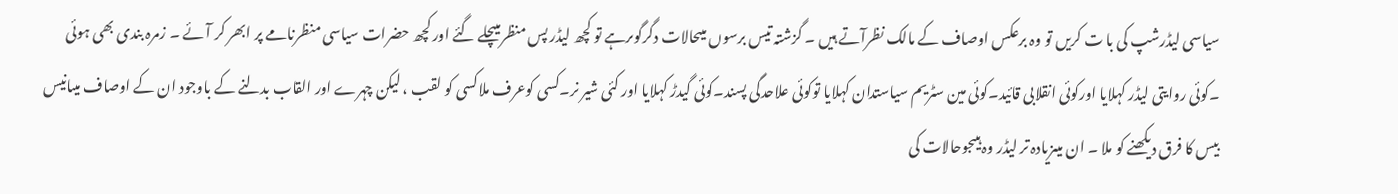سیاسی لیڈرشپ کی با ت کریں تو وہ برعکس اوصاف کے مالک نظرآتے ہیں ۔ گزشتہ تیس برسوں میںحالات دگرگوںرہے تو کچھ لیڈر پس منظرمیںچلے گئے اور کچھ حضرات سیاسی منظرنامے پر ابھر کر آئے ۔ زمرہ بندی بھی ہوئی ۔کوئی روایتی لیڈر کہلایا اورکوئی انقلابی قائید۔کوئی مین سٹریم سیاستدان کہلایا توکوئی علاحدگی پسند۔کوئی گیدڑ کہلایا اور کئی شیر نر۔کسی کوعرف ملاکسی کو لقب ، لیکن چہرے اور القاب بدلنے کے باوجود ان کے اوصاف میںانیس بیس کا فرق دیکھنے کو ملا ۔ ان میںزیادہ تر لیڈر وہ ہیںجوحالات کی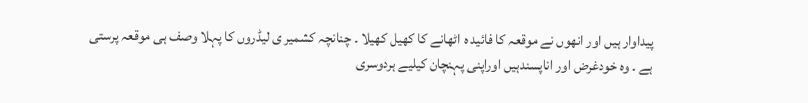پیداوار ہیں اور انھوں نے موقعہ کا فائید ہ اٹھانے کا کھیل کھیلا ۔ چنانچہ کشمیر ی لیڈروں کا پہلا وصف ہی موقعہ پرستی ہے ۔ وہ خودغرض اور اناپسندہیں اوراپنی پہنچان کیلیے ہردوسری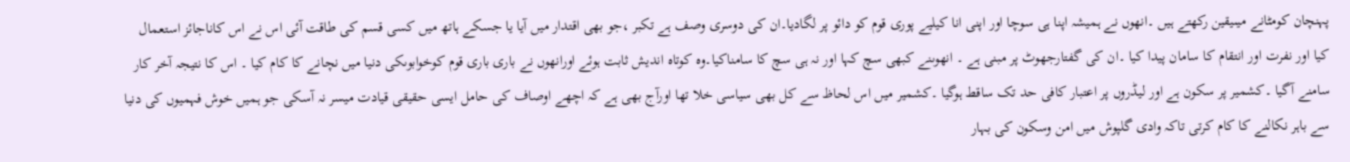پہنچان کومٹانے میںیقین رکھتے ہیں ۔انھوں نے ہمیشہ اپنا ہی سوچا اور اپنی انا کیلیے پوری قوم کو دائو پر لگادیا۔ان کی دوسری وصف ہے تکبر ،جو بھی اقتدار میں آیا یا جسکے ہاتھ میں کسی قسم کی طاقت آئی اس نے اس کاناجائز استعمال کیا اور نفرت اور انتقام کا سامان پیدا کیا ۔ان کی گفتارجھوٹ پر مبنی ہے ۔ انھوںنے کبھی سچ کہا اور نہ ہی سچ کا سامناکیا۔وہ کوتاہ اندیش ثابت ہوئے اورانھوں نے باری باری قوم کوخوابوںکی دنیا میں نچانے کا کام کیا ۔ اس کا نتیجہ آخر کار سامنے آگیا ۔کشمیر پر سکون ہے اور لیڈروں پر اعتبار کافی حد تک ساقط ہوگیا ۔کشمیر میں اس لحاظ سے کل بھی سیاسی خلا تھا اورآج بھی ہے کہ اچھے اوصاف کی حامل ایسی حقیقی قیادت میسر نہ آسکی جو ہمیں خوش فہمیوں کی دنیا سے باہر نکالنے کا کام کرتی تاکہ وادی گلپوش میں امن وسکون کی بہار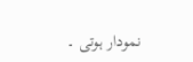نمودار ہوتی ۔